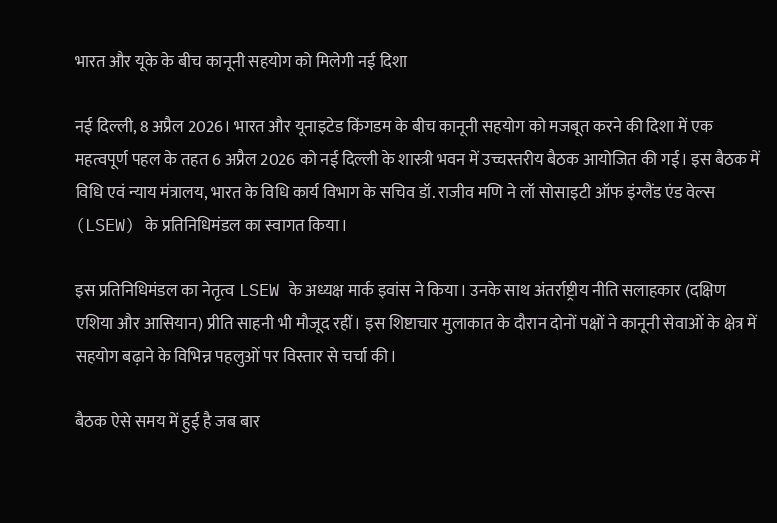भारत और यूके के बीच कानूनी सहयोग को मिलेगी नई दिशा

नई दिल्ली, 8 अप्रैल 2026। भारत और यूनाइटेड किंगडम के बीच कानूनी सहयोग को मजबूत करने की दिशा में एक महत्वपूर्ण पहल के तहत 6 अप्रैल 2026 को नई दिल्ली के शास्त्री भवन में उच्चस्तरीय बैठक आयोजित की गई। इस बैठक में विधि एवं न्याय मंत्रालय, भारत के विधि कार्य विभाग के सचिव डॉ. राजीव मणि ने लॉ सोसाइटी ऑफ इंग्लैंड एंड वेल्स (LSEW) के प्रतिनिधिमंडल का स्वागत किया।

इस प्रतिनिधिमंडल का नेतृत्व LSEW के अध्यक्ष मार्क इवांस ने किया। उनके साथ अंतर्राष्ट्रीय नीति सलाहकार (दक्षिण एशिया और आसियान) प्रीति साहनी भी मौजूद रहीं। इस शिष्टाचार मुलाकात के दौरान दोनों पक्षों ने कानूनी सेवाओं के क्षेत्र में सहयोग बढ़ाने के विभिन्न पहलुओं पर विस्तार से चर्चा की।

बैठक ऐसे समय में हुई है जब बार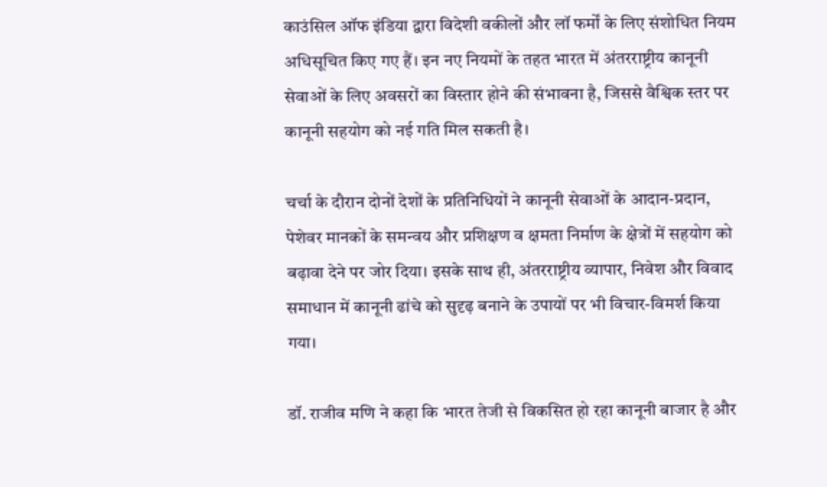काउंसिल ऑफ इंडिया द्वारा विदेशी वकीलों और लॉ फर्मों के लिए संशोधित नियम अधिसूचित किए गए हैं। इन नए नियमों के तहत भारत में अंतरराष्ट्रीय कानूनी सेवाओं के लिए अवसरों का विस्तार होने की संभावना है, जिससे वैश्विक स्तर पर कानूनी सहयोग को नई गति मिल सकती है।

चर्चा के दौरान दोनों देशों के प्रतिनिधियों ने कानूनी सेवाओं के आदान-प्रदान, पेशेवर मानकों के समन्वय और प्रशिक्षण व क्षमता निर्माण के क्षेत्रों में सहयोग को बढ़ावा देने पर जोर दिया। इसके साथ ही, अंतरराष्ट्रीय व्यापार, निवेश और विवाद समाधान में कानूनी ढांचे को सुदृढ़ बनाने के उपायों पर भी विचार-विमर्श किया गया।

डॉ. राजीव मणि ने कहा कि भारत तेजी से विकसित हो रहा कानूनी बाजार है और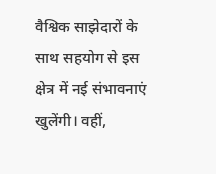वैश्विक साझेदारों के साथ सहयोग से इस क्षेत्र में नई संभावनाएं खुलेंगी। वहीं,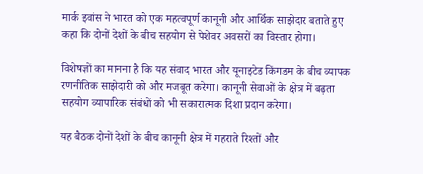मार्क इवांस ने भारत को एक महत्वपूर्ण कानूनी और आर्थिक साझेदार बताते हुए कहा कि दोनों देशों के बीच सहयोग से पेशेवर अवसरों का विस्तार होगा।

विशेषज्ञों का मानना है कि यह संवाद भारत और यूनाइटेड किंगडम के बीच व्यापक रणनीतिक साझेदारी को और मजबूत करेगा। कानूनी सेवाओं के क्षेत्र में बढ़ता सहयोग व्यापारिक संबंधों को भी सकारात्मक दिशा प्रदान करेगा।

यह बैठक दोनों देशों के बीच कानूनी क्षेत्र में गहराते रिश्तों और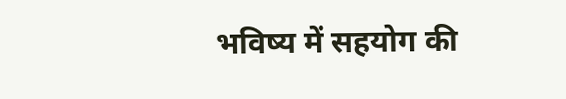भविष्य में सहयोग की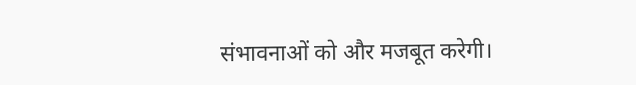संभावनाओं को और मजबूत करेगी।